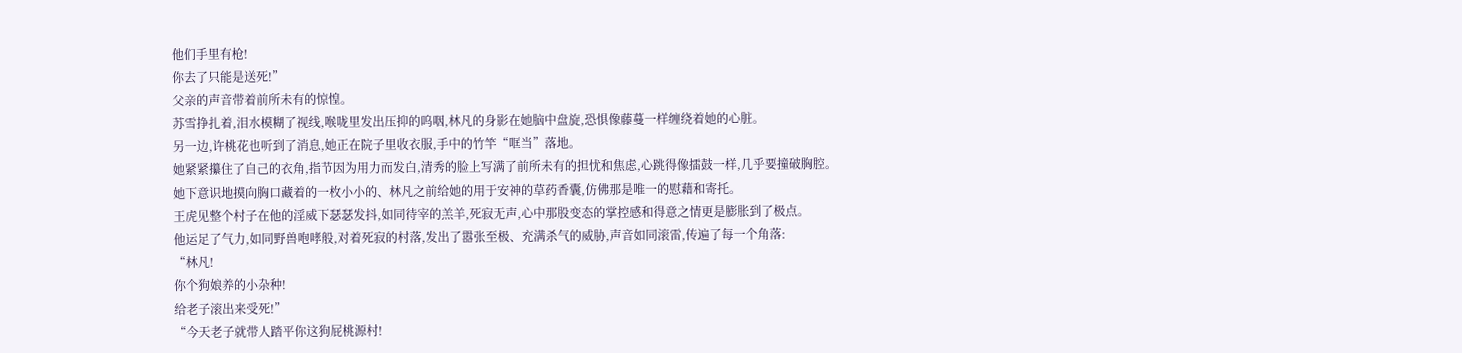他们手里有枪!
你去了只能是送死!”
父亲的声音带着前所未有的惊惶。
苏雪挣扎着,泪水模糊了视线,喉咙里发出压抑的呜咽,林凡的身影在她脑中盘旋,恐惧像藤蔓一样缠绕着她的心脏。
另一边,许桃花也听到了消息,她正在院子里收衣服,手中的竹竿“哐当”落地。
她紧紧攥住了自己的衣角,指节因为用力而发白,清秀的脸上写满了前所未有的担忧和焦虑,心跳得像擂鼓一样,几乎要撞破胸腔。
她下意识地摸向胸口藏着的一枚小小的、林凡之前给她的用于安神的草药香囊,仿佛那是唯一的慰藉和寄托。
王虎见整个村子在他的淫威下瑟瑟发抖,如同待宰的羔羊,死寂无声,心中那股变态的掌控感和得意之情更是膨胀到了极点。
他运足了气力,如同野兽咆哮般,对着死寂的村落,发出了嚣张至极、充满杀气的威胁,声音如同滚雷,传遍了每一个角落:
“林凡!
你个狗娘养的小杂种!
给老子滚出来受死!”
“今天老子就带人踏平你这狗屁桃源村!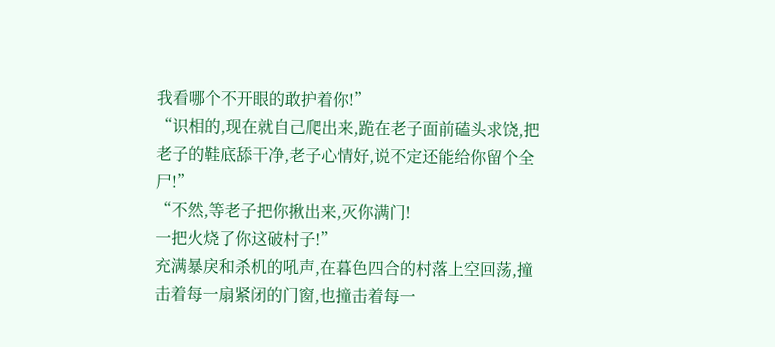我看哪个不开眼的敢护着你!”
“识相的,现在就自己爬出来,跪在老子面前磕头求饶,把老子的鞋底舔干净,老子心情好,说不定还能给你留个全尸!”
“不然,等老子把你揪出来,灭你满门!
一把火烧了你这破村子!”
充满暴戾和杀机的吼声,在暮色四合的村落上空回荡,撞击着每一扇紧闭的门窗,也撞击着每一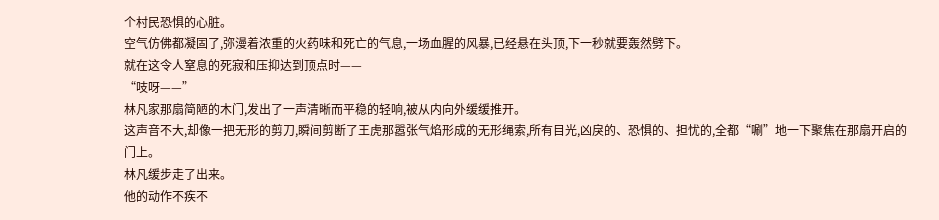个村民恐惧的心脏。
空气仿佛都凝固了,弥漫着浓重的火药味和死亡的气息,一场血腥的风暴,已经悬在头顶,下一秒就要轰然劈下。
就在这令人窒息的死寂和压抑达到顶点时——
“吱呀——”
林凡家那扇简陋的木门,发出了一声清晰而平稳的轻响,被从内向外缓缓推开。
这声音不大,却像一把无形的剪刀,瞬间剪断了王虎那嚣张气焰形成的无形绳索,所有目光,凶戾的、恐惧的、担忧的,全都“唰”地一下聚焦在那扇开启的门上。
林凡缓步走了出来。
他的动作不疾不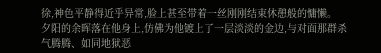徐,神色平静得近乎异常,脸上甚至带着一丝刚刚结束休憩般的慵懒。
夕阳的余晖落在他身上,仿佛为他镀上了一层淡淡的金边,与对面那群杀气腾腾、如同地狱恶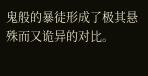鬼般的暴徒形成了极其悬殊而又诡异的对比。